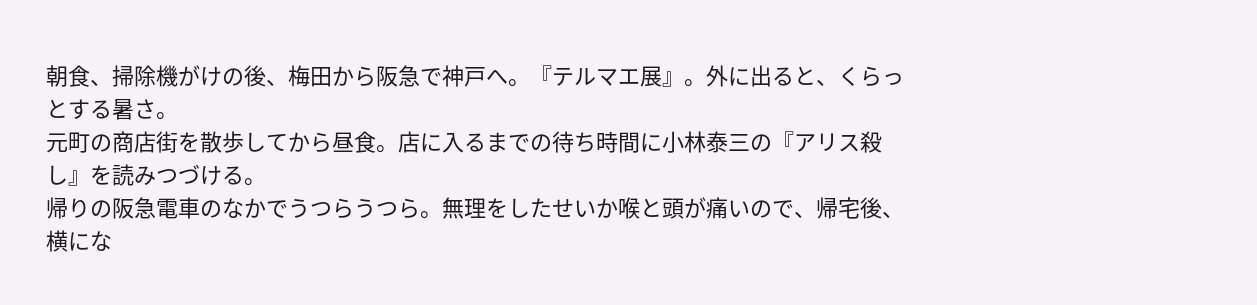朝食、掃除機がけの後、梅田から阪急で神戸へ。『テルマエ展』。外に出ると、くらっとする暑さ。
元町の商店街を散歩してから昼食。店に入るまでの待ち時間に小林泰三の『アリス殺し』を読みつづける。
帰りの阪急電車のなかでうつらうつら。無理をしたせいか喉と頭が痛いので、帰宅後、横にな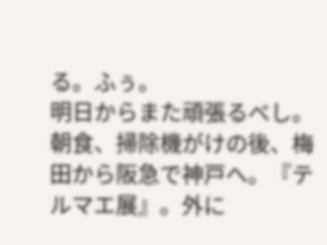る。ふぅ。
明日からまた頑張るべし。
朝食、掃除機がけの後、梅田から阪急で神戸へ。『テルマエ展』。外に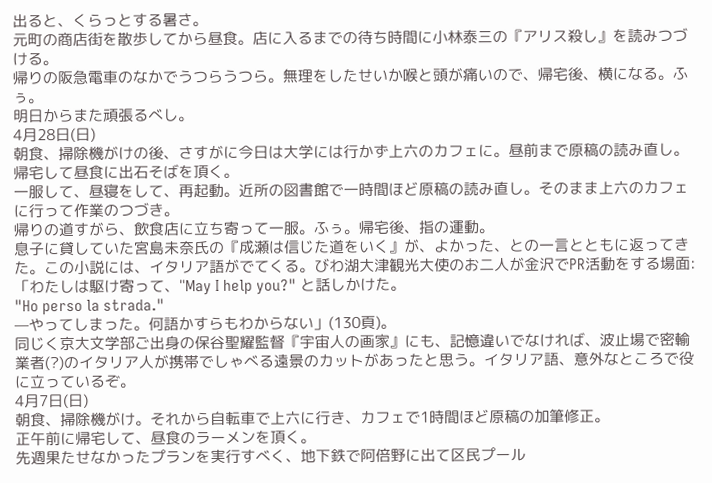出ると、くらっとする暑さ。
元町の商店街を散歩してから昼食。店に入るまでの待ち時間に小林泰三の『アリス殺し』を読みつづける。
帰りの阪急電車のなかでうつらうつら。無理をしたせいか喉と頭が痛いので、帰宅後、横になる。ふぅ。
明日からまた頑張るべし。
4月28日(日)
朝食、掃除機がけの後、さすがに今日は大学には行かず上六のカフェに。昼前まで原稿の読み直し。
帰宅して昼食に出石そばを頂く。
一服して、昼寝をして、再起動。近所の図書館で一時間ほど原稿の読み直し。そのまま上六のカフェに行って作業のつづき。
帰りの道すがら、飲食店に立ち寄って一服。ふぅ。帰宅後、指の運動。
息子に貸していた宮島未奈氏の『成瀬は信じた道をいく』が、よかった、との一言とともに返ってきた。この小説には、イタリア語がでてくる。びわ湖大津観光大使のお二人が金沢でPR活動をする場面:
「わたしは駆け寄って、"May I help you?" と話しかけた。
"Ho perso la strada."
—やってしまった。何語かすらもわからない」(130頁)。
同じく京大文学部ご出身の保谷聖耀監督『宇宙人の画家』にも、記憶違いでなければ、波止場で密輸業者(?)のイタリア人が携帯でしゃべる遠景のカットがあったと思う。イタリア語、意外なところで役に立っているぞ。
4月7日(日)
朝食、掃除機がけ。それから自転車で上六に行き、カフェで1時間ほど原稿の加筆修正。
正午前に帰宅して、昼食のラーメンを頂く。
先週果たせなかったプランを実行すべく、地下鉄で阿倍野に出て区民プール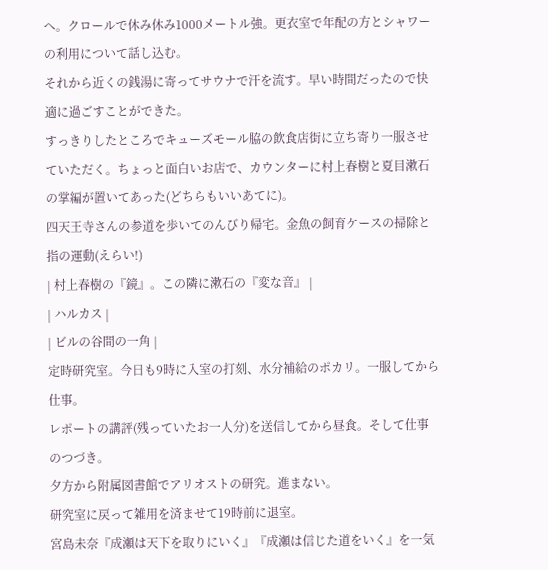へ。クロールで休み休み1000メートル強。更衣室で年配の方とシャワーの利用について話し込む。
それから近くの銭湯に寄ってサウナで汗を流す。早い時間だったので快適に過ごすことができた。
すっきりしたところでキューズモール脇の飲食店街に立ち寄り一服させていただく。ちょっと面白いお店で、カウンターに村上春樹と夏目漱石の掌編が置いてあった(どちらもいいあてに)。
四天王寺さんの参道を歩いてのんびり帰宅。金魚の飼育ケースの掃除と指の運動(えらい!)
| 村上春樹の『鏡』。この隣に漱石の『変な音』 |
| ハルカス |
| ビルの谷間の一角 |
定時研究室。今日も9時に入室の打刻、水分補給のポカリ。一服してから仕事。
レポートの講評(残っていたお一人分)を送信してから昼食。そして仕事のつづき。
夕方から附属図書館でアリオストの研究。進まない。
研究室に戻って雑用を済ませて19時前に退室。
宮島未奈『成瀬は天下を取りにいく』『成瀬は信じた道をいく』を一気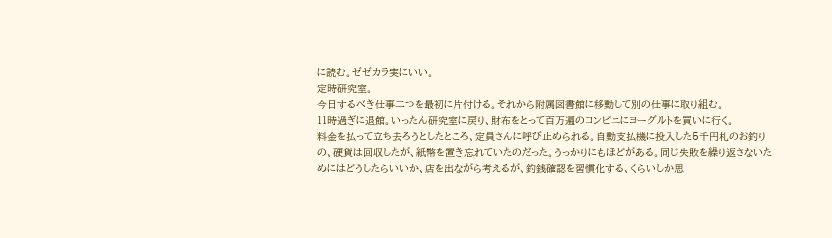に読む。ゼゼカラ実にいい。
定時研究室。
今日するべき仕事二つを最初に片付ける。それから附属図書館に移動して別の仕事に取り組む。
11時過ぎに退館。いったん研究室に戻り、財布をとって百万遍のコンビニにヨーグルトを買いに行く。
料金を払って立ち去ろうとしたところ、定員さんに呼び止められる。自動支払機に投入した5千円札のお釣りの、硬貨は回収したが、紙幣を置き忘れていたのだった。うっかりにもほどがある。同じ失敗を繰り返さないためにはどうしたらいいか、店を出ながら考えるが、釣銭確認を習慣化する、くらいしか思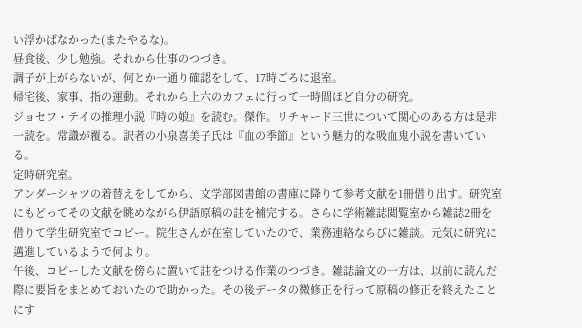い浮かばなかった(またやるな)。
昼食後、少し勉強。それから仕事のつづき。
調子が上がらないが、何とか一通り確認をして、17時ごろに退室。
帰宅後、家事、指の運動。それから上六のカフェに行って一時間ほど自分の研究。
ジョセフ・テイの推理小説『時の娘』を読む。傑作。リチャード三世について関心のある方は是非一読を。常識が覆る。訳者の小泉喜美子氏は『血の季節』という魅力的な吸血鬼小説を書いている。
定時研究室。
アンダーシャツの着替えをしてから、文学部図書館の書庫に降りて参考文献を1冊借り出す。研究室にもどってその文献を眺めながら伊語原稿の註を補完する。さらに学術雑誌閲覧室から雑誌2冊を借りて学生研究室でコピー。院生さんが在室していたので、業務連絡ならびに雑談。元気に研究に邁進しているようで何より。
午後、コピーした文献を傍らに置いて註をつける作業のつづき。雑誌論文の一方は、以前に読んだ際に要旨をまとめておいたので助かった。その後データの微修正を行って原稿の修正を終えたことにす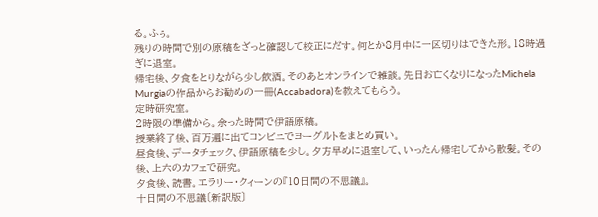る。ふぅ。
残りの時間で別の原稿をざっと確認して校正にだす。何とか8月中に一区切りはできた形。18時過ぎに退室。
帰宅後、夕食をとりながら少し飲酒。そのあとオンラインで雑談。先日お亡くなりになったMichela Murgiaの作品からお勧めの一冊(Accabadora)を教えてもらう。
定時研究室。
2時限の準備から。余った時間で伊語原稿。
授業終了後、百万遍に出てコンビニでヨーグルトをまとめ買い。
昼食後、データチェック、伊語原稿を少し。夕方早めに退室して、いったん帰宅してから散髪。その後、上六のカフェで研究。
夕食後、読書。エラリー・クィーンの『10日間の不思議』。
十日間の不思議〔新訳版〕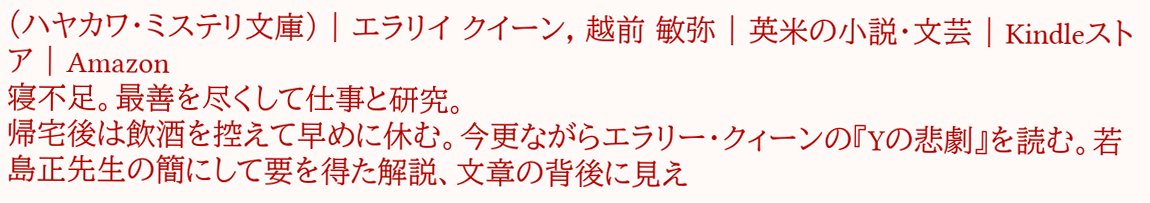(ハヤカワ・ミステリ文庫) | エラリイ クイーン, 越前 敏弥 | 英米の小説・文芸 | Kindleストア | Amazon
寝不足。最善を尽くして仕事と研究。
帰宅後は飲酒を控えて早めに休む。今更ながらエラリー・クィーンの『Yの悲劇』を読む。若島正先生の簡にして要を得た解説、文章の背後に見え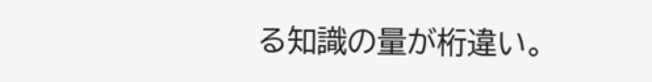る知識の量が桁違い。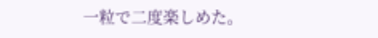一粒で二度楽しめた。